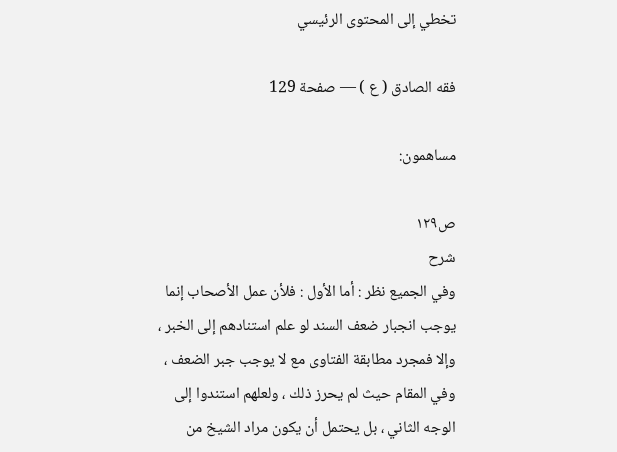تخطي إلى المحتوى الرئيسي

فقه الصادق ( ع ) — صفحة 129

مساهمون:

ص١٢٩
شرح
وفي الجميع نظر : أما الأول : فلأن عمل الأصحاب إنما يوجب انجبار ضعف السند لو علم استنادهم إلى الخبر ، وإلا فمجرد مطابقة الفتاوى مع لا يوجب جبر الضعف ، وفي المقام حيث لم يحرز ذلك ، ولعلهم استندوا إلى الوجه الثاني ، بل يحتمل أن يكون مراد الشيخ من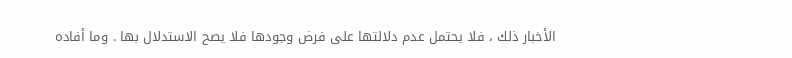الأخبار ذلك ، فلا يحتمل عدم دلالتها على فرض وجودها فلا يصح الاستدلال بها . وما أفاده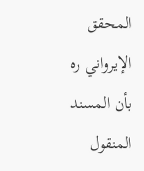المحقق الإيرواني ره بأن المسند المنقول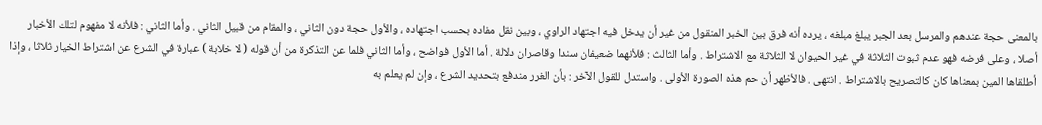بالمعنى حجة عندهم والمرسل بعد الجبر يبلغ مبلغه ، يرده أنه فرق بين الخبر المنقول من غير أن يدخل فيه اجتهاد الراوي ، وبين نقل مفاده بحسب اجتهاده ، والأول حجة دون الثاني ، والمقام من قبيل الثاني . وأما الثاني : فلأنه لا مفهوم لتلك الأخبار أصلا ، وعلى فرضه فهو عدم ثبوت الثلاثة في غير الحيوان لا الثلاثة مع الاشتراط . وأما الثالث : فلأنهما ضعيفان سندا وقاصران دلالة . أما الأول فواضح ، وأما الثاني فلما عن التذكرة من أن قوله ( لا خلابة ) عبارة في الشرع عن اشتراط الخيار ثلاثا ، وإذا أطلقاها المين بمعناها كان كالتصريح بالاشتراط . انتهى . فالأظهر أن حم هذه الصورة الأولى . واستدل للقول الآخر : بأن الغرر مندفع بتحديد الشرع ، وإن لم يعلم به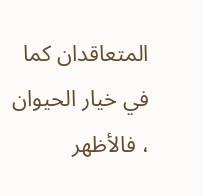المتعاقدان كما في خيار الحيوان ، فالأظهر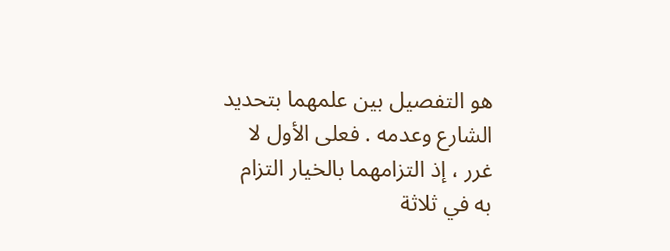هو التفصيل بين علمهما بتحديد الشارع وعدمه . فعلى الأول لا غرر ، إذ التزامهما بالخيار التزام به في ثلاثة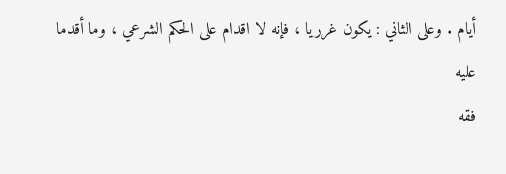أيام . وعلى الثاني : يكون غرريا ، فإنه لا اقدام على الحكم الشرعي ، وما أقدما عليه
فقه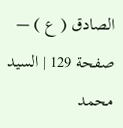الصادق ( ع ) — صفحة 129 | السيد محمد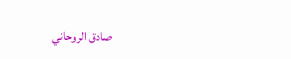صادق الروحاني